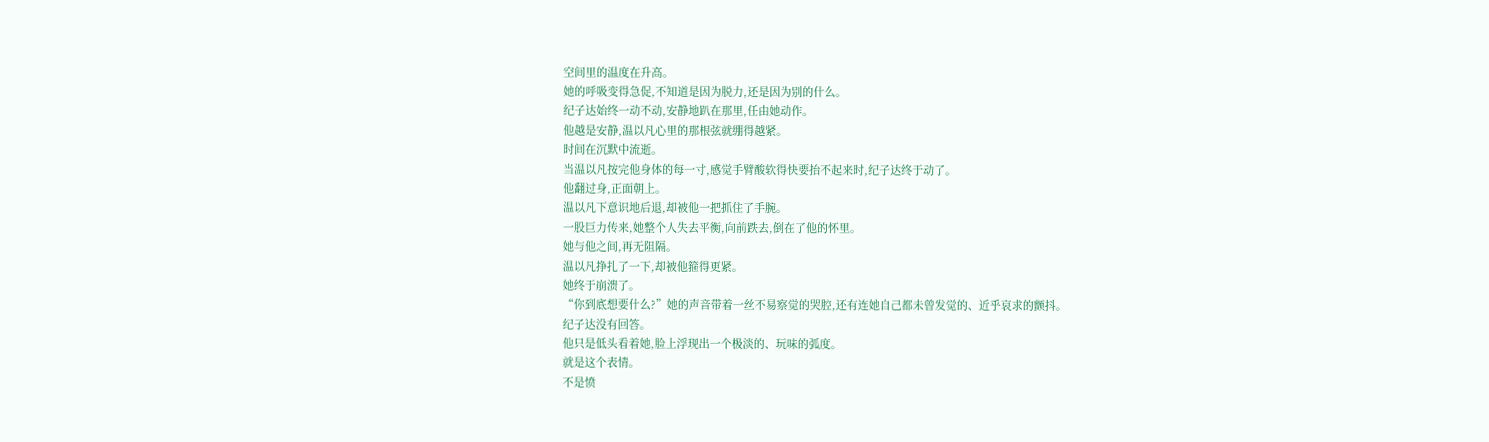空间里的温度在升高。
她的呼吸变得急促,不知道是因为脱力,还是因为别的什么。
纪子达始终一动不动,安静地趴在那里,任由她动作。
他越是安静,温以凡心里的那根弦就绷得越紧。
时间在沉默中流逝。
当温以凡按完他身体的每一寸,感觉手臂酸软得快要抬不起来时,纪子达终于动了。
他翻过身,正面朝上。
温以凡下意识地后退,却被他一把抓住了手腕。
一股巨力传来,她整个人失去平衡,向前跌去,倒在了他的怀里。
她与他之间,再无阻隔。
温以凡挣扎了一下,却被他箍得更紧。
她终于崩溃了。
“你到底想要什么?”她的声音带着一丝不易察觉的哭腔,还有连她自己都未曾发觉的、近乎哀求的颤抖。
纪子达没有回答。
他只是低头看着她,脸上浮现出一个极淡的、玩味的弧度。
就是这个表情。
不是愤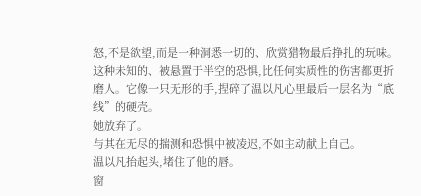怒,不是欲望,而是一种洞悉一切的、欣赏猎物最后挣扎的玩味。
这种未知的、被悬置于半空的恐惧,比任何实质性的伤害都更折磨人。它像一只无形的手,捏碎了温以凡心里最后一层名为“底线”的硬壳。
她放弃了。
与其在无尽的揣测和恐惧中被凌迟,不如主动献上自己。
温以凡抬起头,堵住了他的唇。
窗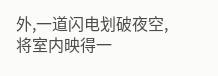外,一道闪电划破夜空,将室内映得一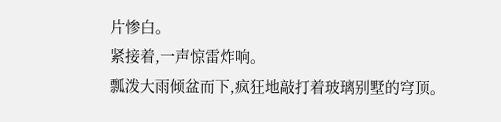片惨白。
紧接着,一声惊雷炸响。
瓢泼大雨倾盆而下,疯狂地敲打着玻璃别墅的穹顶。